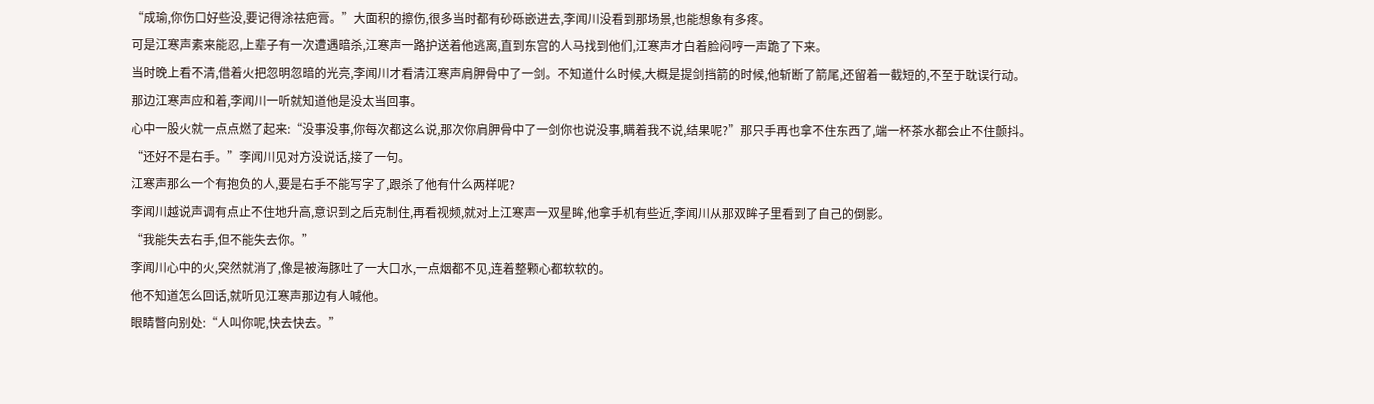“成瑜,你伤口好些没,要记得涂祛疤膏。”大面积的擦伤,很多当时都有砂砾嵌进去,李闻川没看到那场景,也能想象有多疼。
可是江寒声素来能忍,上辈子有一次遭遇暗杀,江寒声一路护送着他逃离,直到东宫的人马找到他们,江寒声才白着脸闷哼一声跪了下来。
当时晚上看不清,借着火把忽明忽暗的光亮,李闻川才看清江寒声肩胛骨中了一剑。不知道什么时候,大概是提剑挡箭的时候,他斩断了箭尾,还留着一截短的,不至于耽误行动。
那边江寒声应和着,李闻川一听就知道他是没太当回事。
心中一股火就一点点燃了起来:“没事没事,你每次都这么说,那次你肩胛骨中了一剑你也说没事,瞒着我不说,结果呢?”那只手再也拿不住东西了,端一杯茶水都会止不住颤抖。
“还好不是右手。”李闻川见对方没说话,接了一句。
江寒声那么一个有抱负的人,要是右手不能写字了,跟杀了他有什么两样呢?
李闻川越说声调有点止不住地升高,意识到之后克制住,再看视频,就对上江寒声一双星眸,他拿手机有些近,李闻川从那双眸子里看到了自己的倒影。
“我能失去右手,但不能失去你。”
李闻川心中的火,突然就消了,像是被海豚吐了一大口水,一点烟都不见,连着整颗心都软软的。
他不知道怎么回话,就听见江寒声那边有人喊他。
眼睛瞥向别处:“人叫你呢,快去快去。”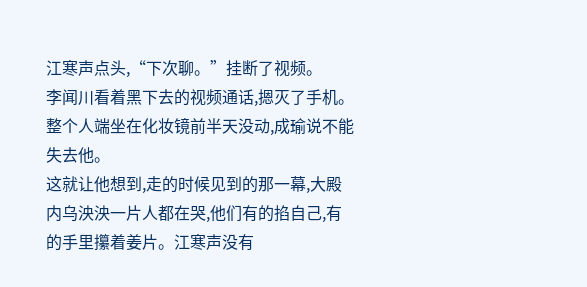江寒声点头,“下次聊。”挂断了视频。
李闻川看着黑下去的视频通话,摁灭了手机。整个人端坐在化妆镜前半天没动,成瑜说不能失去他。
这就让他想到,走的时候见到的那一幕,大殿内乌泱泱一片人都在哭,他们有的掐自己,有的手里攥着姜片。江寒声没有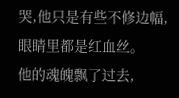哭,他只是有些不修边幅,眼睛里都是红血丝。
他的魂魄飘了过去,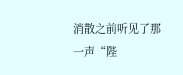消散之前听见了那一声“陛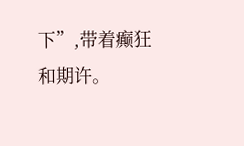下”,带着癫狂和期许。